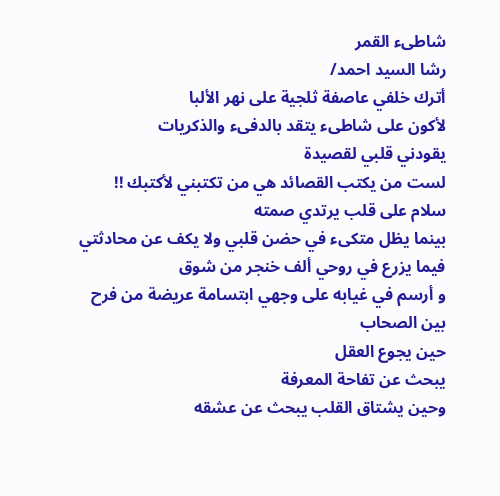شاطىء القمر
رشا السيد احمد/
أترك خلفي عاصفة ثلجية على نهر الألبا
لأكون على شاطىء يتقد بالدفىء والذكريات
يقودني قلبي لقصيدة
لست من يكتب القصائد هي من تكتبني لأكتبك !!
سلام على قلب يرتدي صمته
بينما يظل متكىء في حضن قلبي ولا يكف عن محادثتي
فيما يزرع في روحي ألف خنجر من شوق
و أرسم في غيابه على وجهي ابتسامة عريضة من فرح بين الصحاب
حين يجوع العقل
يبحث عن تفاحة المعرفة
وحين يشتاق القلب يبحث عن عشقه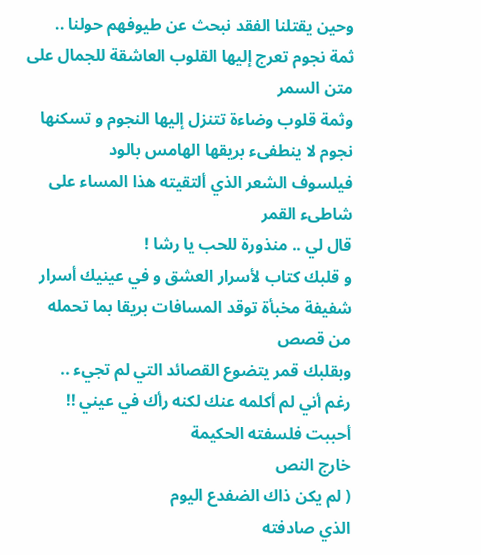وحين يقتلنا الفقد نبحث عن طيوفهم حولنا ..
ثمة نجوم تعرج إليها القلوب العاشقة للجمال على متن السمر
وثمة قلوب وضاءة تتنزل إليها النجوم و تسكنها
نجوم لا ينطفىء بريقها الهامس بالود
فيلسوف الشعر الذي ألتقيته هذا المساء على شاطىء القمر
قال لي .. منذورة للحب يا رشا !
و قلبك كتاب لأسرار العشق و في عينيك أسرار شفيفة مخبأة توقد المسافات بريقا بما تحمله من قصص
وبقلبك قمر يتضوع القصائد التي لم تجيء ..
رغم أني لم أكلمه عنك لكنه رأك في عيني !!
أحببت فلسفته الحكيمة
خارج النص
( لم يكن ذاك الضفدع اليوم
الذي صادفته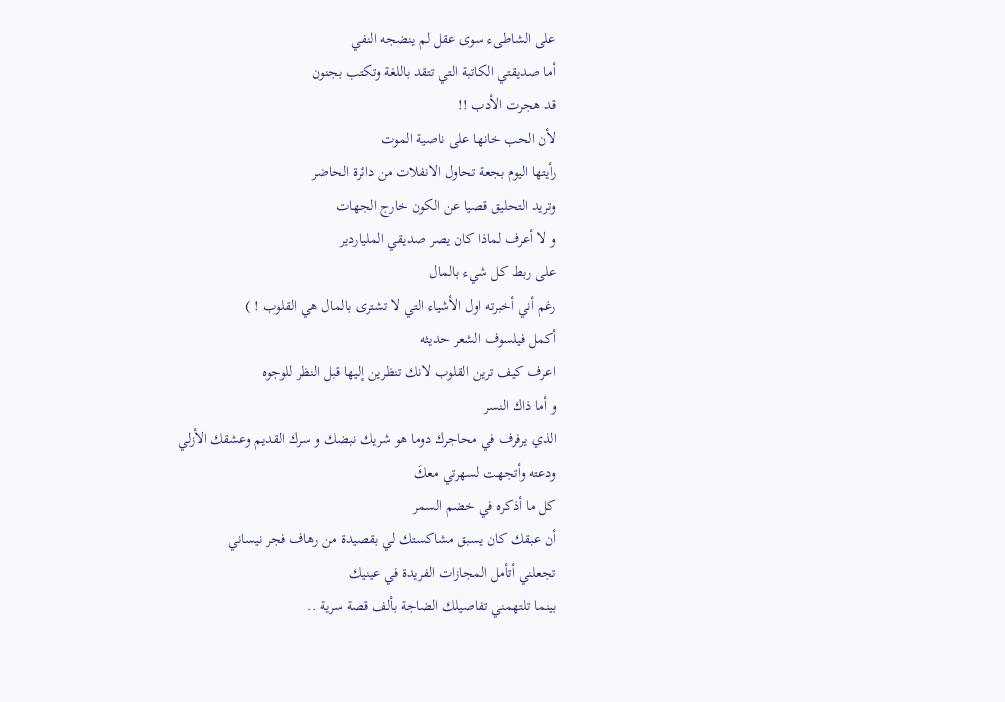على الشاطىء سوى عقل لم ينضجه النفي
أما صديقتي الكاتبة التي تتقد باللغة وتكتب بجنون
قد هجرت الأدب !!
لأن الحب خانها على ناصية الموت
رأيتها اليوم بجعة تحاول الانفلات من دائرة الحاضر
وتريد التحليق قصيا عن الكون خارج الجهات
و لا أعرف لماذا كان يصر صديقي الملياردير
على ربط كل شيء بالمال
رغم أني أخبرته اول الأشياء التي لا تشترى بالمال هي القلوب ! )
أكمل فيلسوف الشعر حديثه
اعرف كيف ترين القلوب لانك تنظرين إليها قبل النظر للوجوه
و أما ذاك النسر
الذي يرفرف في محاجرك دوما هو شريك نبضك و سرك القديم وعشقك الأزلي
ودعته وأتجهت لسهرتي معكَ
كل ما أذكره في خضم السمر
أن عبقك كان يسبق مشاكستك لي بقصيدة من رهاف فجر نيساني
تجعلني أتأمل المجازات الفريدة في عينيك
بينما تلتهمني تفاصيلك الضاجة بألف قصة سرية ..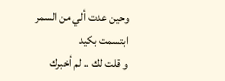وحين عدت ألي من السمر ابتسمت بكيد
و قلت لك .. لم أخبرك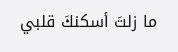ما زلتَ أسكنكَ قلبي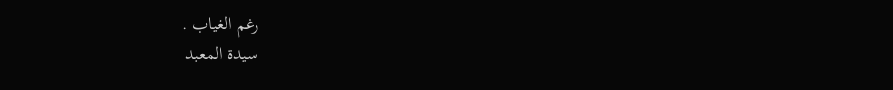رغم الغياب .
سيدة المعبد